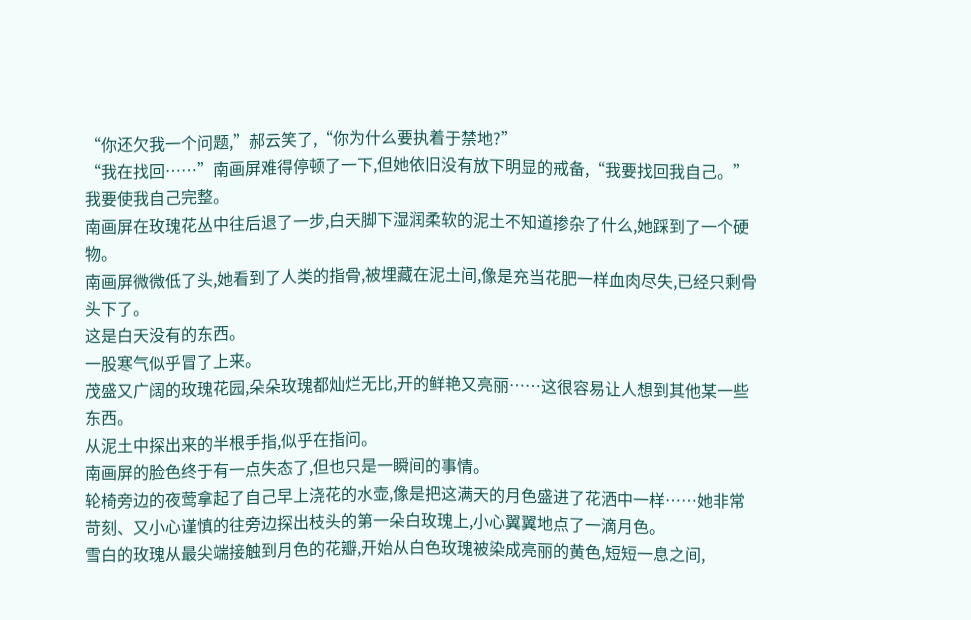“你还欠我一个问题,”郝云笑了,“你为什么要执着于禁地?”
“我在找回……”南画屏难得停顿了一下,但她依旧没有放下明显的戒备,“我要找回我自己。”
我要使我自己完整。
南画屏在玫瑰花丛中往后退了一步,白天脚下湿润柔软的泥土不知道掺杂了什么,她踩到了一个硬物。
南画屏微微低了头,她看到了人类的指骨,被埋藏在泥土间,像是充当花肥一样血肉尽失,已经只剩骨头下了。
这是白天没有的东西。
一股寒气似乎冒了上来。
茂盛又广阔的玫瑰花园,朵朵玫瑰都灿烂无比,开的鲜艳又亮丽……这很容易让人想到其他某一些东西。
从泥土中探出来的半根手指,似乎在指问。
南画屏的脸色终于有一点失态了,但也只是一瞬间的事情。
轮椅旁边的夜莺拿起了自己早上浇花的水壶,像是把这满天的月色盛进了花洒中一样……她非常苛刻、又小心谨慎的往旁边探出枝头的第一朵白玫瑰上,小心翼翼地点了一滴月色。
雪白的玫瑰从最尖端接触到月色的花瓣,开始从白色玫瑰被染成亮丽的黄色,短短一息之间,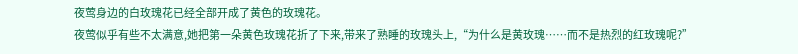夜莺身边的白玫瑰花已经全部开成了黄色的玫瑰花。
夜莺似乎有些不太满意,她把第一朵黄色玫瑰花折了下来,带来了熟睡的玫瑰头上,“为什么是黄玫瑰……而不是热烈的红玫瑰呢?”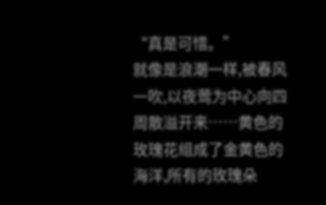“真是可惜。”
就像是浪潮一样,被春风一吹,以夜莺为中心向四周散溢开来……黄色的玫瑰花组成了金黄色的海洋,所有的玫瑰朵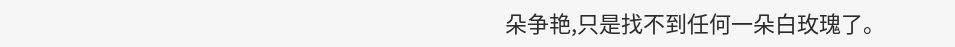朵争艳,只是找不到任何一朵白玫瑰了。